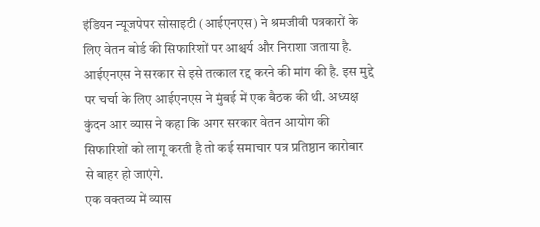इंडियन न्यूजपेपर सोसाइटी (आईएनएस) ने श्रमजीवी पत्रकारों के लिए वेतन बोर्ड की सिफारिशों पर आश्चर्य और निराशा जताया है. आईएनएस ने सरकार से इसे तत्काल रद्द करने की मांग की है. इस मुद्दे पर चर्चा के लिए आईएनएस ने मुंबई में एक बैठक की थी. अध्यक्ष कुंदन आर व्यास ने कहा कि अगर सरकार वेतन आयोग की सिफारिशों को लागू करती है तो कई समाचार पत्र प्रतिष्ठान कारोबार से बाहर हो जाएंगे.
एक वक्तव्य में व्यास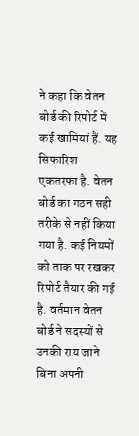ने कहा कि वेतन बोर्ड की रिपोर्ट में कई खामियां हैं. यह सिफारिश एकतरफा है. वेतन बोर्ड का गठन सही तरीके से नहीं किया गया है. कई नियमों को ताक पर रखकर रिपोर्ट तैयार की गई है. वर्तमान वेतन बोर्ड ने सदस्यों से उनकी राय जाने बिना अपनी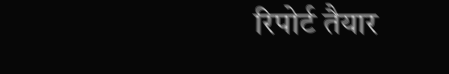रिपोर्ट तैयार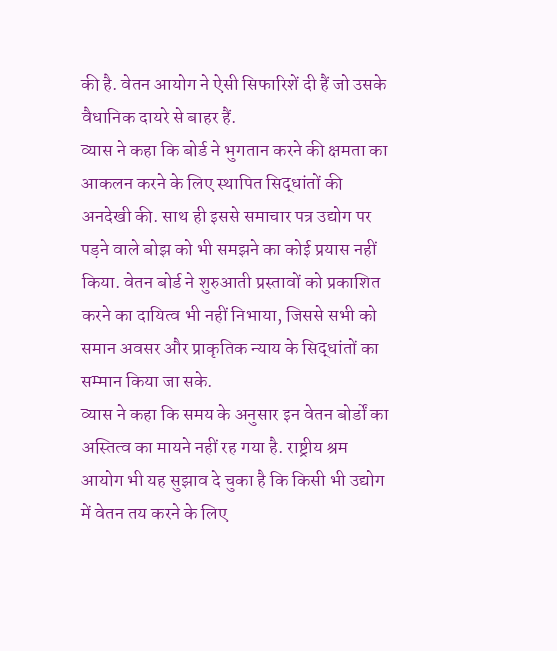की है. वेतन आयोग ने ऐसी सिफारिशें दी हैं जो उसके वैधानिक दायरे से बाहर हैं.
व्यास ने कहा कि बोर्ड ने भुगतान करने की क्षमता का आकलन करने के लिए स्थापित सिद्धांतों की अनदेखी की. साथ ही इससे समाचार पत्र उद्योग पर पड़ने वाले बोझ को भी समझने का कोई प्रयास नहीं किया. वेतन बोर्ड ने शुरुआती प्रस्तावों को प्रकाशित करने का दायित्व भी नहीं निभाया, जिससे सभी को समान अवसर और प्राकृतिक न्याय के सिद्धांतों का सम्मान किया जा सके.
व्यास ने कहा कि समय के अनुसार इन वेतन बोर्डों का अस्तित्व का मायने नहीं रह गया है. राष्ट्रीय श्रम आयोग भी यह सुझाव दे चुका है कि किसी भी उद्योग में वेतन तय करने के लिए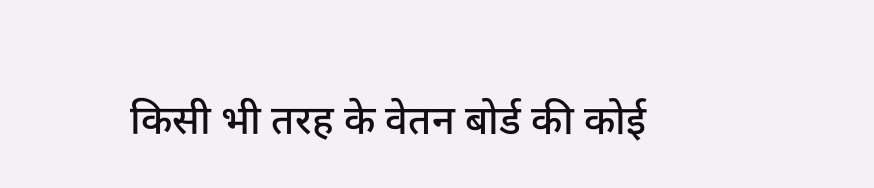किसी भी तरह के वेतन बोर्ड की कोई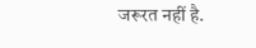जरूरत नहीं है.